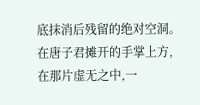底抹消后残留的绝对空洞。
在唐子君摊开的手掌上方,在那片虚无之中,一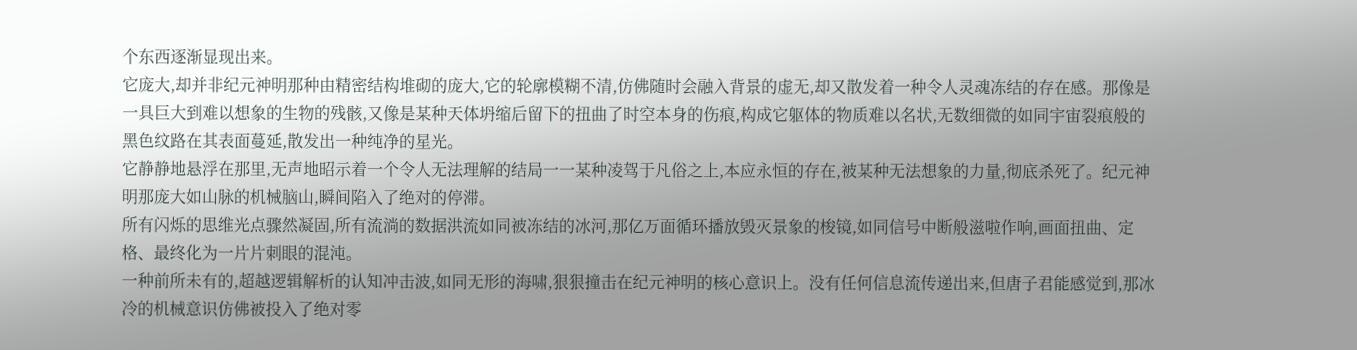个东西逐渐显现出来。
它庞大,却并非纪元神明那种由精密结构堆砌的庞大,它的轮廓模糊不清,仿佛随时会融入背景的虚无,却又散发着一种令人灵魂冻结的存在感。那像是一具巨大到难以想象的生物的残骸,又像是某种天体坍缩后留下的扭曲了时空本身的伤痕,构成它躯体的物质难以名状,无数细微的如同宇宙裂痕般的黑色纹路在其表面蔓延,散发出一种纯净的星光。
它静静地悬浮在那里,无声地昭示着一个令人无法理解的结局一一某种凌驾于凡俗之上,本应永恒的存在,被某种无法想象的力量,彻底杀死了。纪元神明那庞大如山脉的机械脑山,瞬间陷入了绝对的停滞。
所有闪烁的思维光点骤然凝固,所有流淌的数据洪流如同被冻结的冰河,那亿万面循环播放毁灭景象的梭镜,如同信号中断般滋啦作响,画面扭曲、定格、最终化为一片片刺眼的混沌。
一种前所未有的,超越逻辑解析的认知冲击波,如同无形的海啸,狠狠撞击在纪元神明的核心意识上。没有任何信息流传递出来,但唐子君能感觉到,那冰冷的机械意识仿佛被投入了绝对零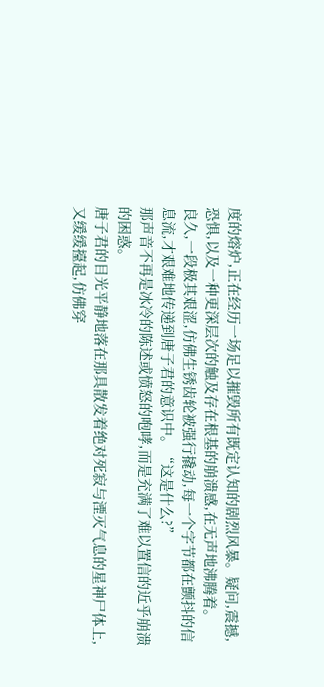度的熔炉,正在经历一场足以摧毁所有既定认知的剧烈风暴。疑问,震撼,恐惧,以及一种更深层次的触及存在根基的崩溃感,在无声地沸腾着。
良久,一段极其艰涩,仿佛生锈齿轮被强行撬动,每一个字节都在颤抖的信息流,才艰难地传递到唐子君的意识中。“这是什么?”
那声音不再是冰冷的陈述或愤怒的咆哮,而是充满了难以置信的近乎崩溃的困惑。
唐子君的目光平静地落在那具散发着绝对死寂与湮灭气息的星神尸体上,又缓缓擡起,仿佛穿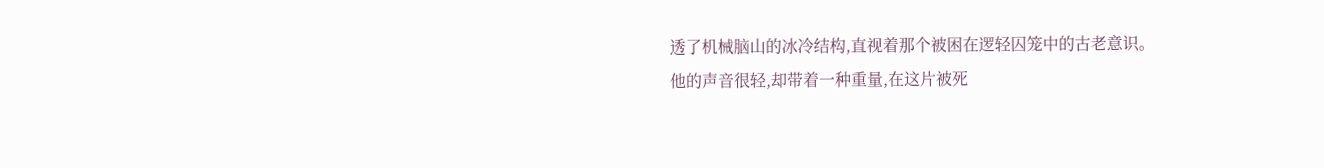透了机械脑山的冰冷结构,直视着那个被困在逻轻囚笼中的古老意识。
他的声音很轻,却带着一种重量,在这片被死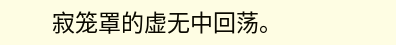寂笼罩的虚无中回荡。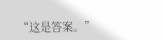“这是答案。”